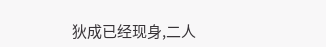狄成已经现身,二人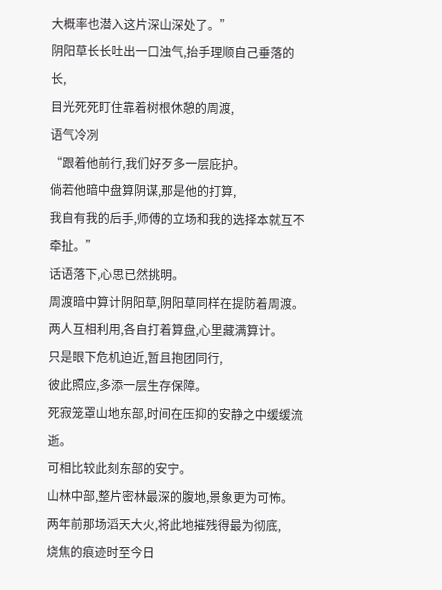大概率也潜入这片深山深处了。”
阴阳草长长吐出一口浊气,抬手理顺自己垂落的长,
目光死死盯住靠着树根休憩的周渡,
语气冷冽
“跟着他前行,我们好歹多一层庇护。
倘若他暗中盘算阴谋,那是他的打算,
我自有我的后手,师傅的立场和我的选择本就互不牵扯。”
话语落下,心思已然挑明。
周渡暗中算计阴阳草,阴阳草同样在提防着周渡。
两人互相利用,各自打着算盘,心里藏满算计。
只是眼下危机迫近,暂且抱团同行,
彼此照应,多添一层生存保障。
死寂笼罩山地东部,时间在压抑的安静之中缓缓流逝。
可相比较此刻东部的安宁。
山林中部,整片密林最深的腹地,景象更为可怖。
两年前那场滔天大火,将此地摧残得最为彻底,
烧焦的痕迹时至今日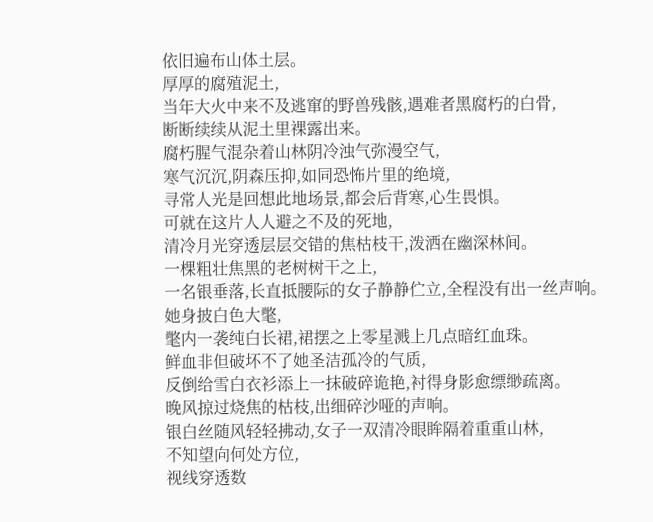依旧遍布山体土层。
厚厚的腐殖泥土,
当年大火中来不及逃窜的野兽残骸,遇难者黑腐朽的白骨,
断断续续从泥土里裸露出来。
腐朽腥气混杂着山林阴冷浊气弥漫空气,
寒气沉沉,阴森压抑,如同恐怖片里的绝境,
寻常人光是回想此地场景,都会后背寒,心生畏惧。
可就在这片人人避之不及的死地,
清冷月光穿透层层交错的焦枯枝干,泼洒在幽深林间。
一棵粗壮焦黑的老树树干之上,
一名银垂落,长直抵腰际的女子静静伫立,全程没有出一丝声响。
她身披白色大氅,
氅内一袭纯白长裙,裙摆之上零星溅上几点暗红血珠。
鲜血非但破坏不了她圣洁孤冷的气质,
反倒给雪白衣衫添上一抹破碎诡艳,衬得身影愈缥缈疏离。
晚风掠过烧焦的枯枝,出细碎沙哑的声响。
银白丝随风轻轻拂动,女子一双清冷眼眸隔着重重山林,
不知望向何处方位,
视线穿透数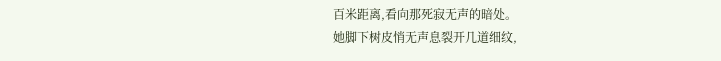百米距离,看向那死寂无声的暗处。
她脚下树皮悄无声息裂开几道细纹,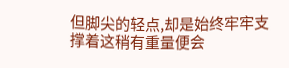但脚尖的轻点,却是始终牢牢支撑着这稍有重量便会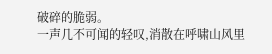破碎的脆弱。
一声几不可闻的轻叹,消散在呼啸山风里